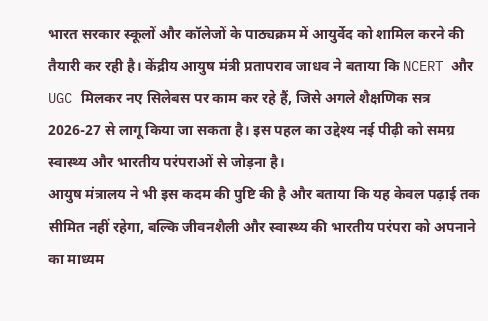भारत सरकार स्कूलों और कॉलेजों के पाठ्यक्रम में आयुर्वेद को शामिल करने की तैयारी कर रही है। केंद्रीय आयुष मंत्री प्रतापराव जाधव ने बताया कि NCERT और UGC मिलकर नए सिलेबस पर काम कर रहे हैं, जिसे अगले शैक्षणिक सत्र 2026-27 से लागू किया जा सकता है। इस पहल का उद्देश्य नई पीढ़ी को समग्र स्वास्थ्य और भारतीय परंपराओं से जोड़ना है।
आयुष मंत्रालय ने भी इस कदम की पुष्टि की है और बताया कि यह केवल पढ़ाई तक सीमित नहीं रहेगा, बल्कि जीवनशैली और स्वास्थ्य की भारतीय परंपरा को अपनाने का माध्यम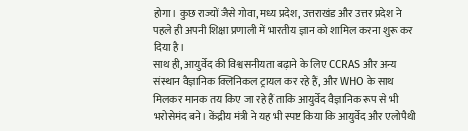होगा। कुछ राज्यों जैसे गोवा, मध्य प्रदेश, उत्तराखंड और उत्तर प्रदेश ने पहले ही अपनी शिक्षा प्रणाली में भारतीय ज्ञान को शामिल करना शुरू कर दिया है।
साथ ही, आयुर्वेद की विश्वसनीयता बढ़ाने के लिए CCRAS और अन्य संस्थान वैज्ञानिक क्लिनिकल ट्रायल कर रहे हैं, और WHO के साथ मिलकर मानक तय किए जा रहे हैं ताकि आयुर्वेद वैज्ञानिक रूप से भी भरोसेमंद बने। केंद्रीय मंत्री ने यह भी स्पष्ट किया कि आयुर्वेद और एलोपैथी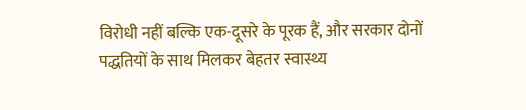विरोधी नहीं बल्कि एक-दूसरे के पूरक हैं, और सरकार दोनों पद्धतियों के साथ मिलकर बेहतर स्वास्थ्य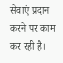सेवाएं प्रदान करने पर काम कर रही है।